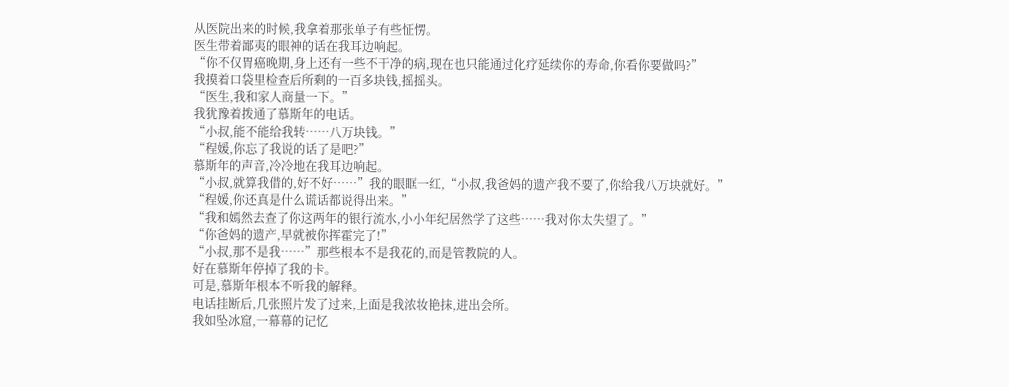从医院出来的时候,我拿着那张单子有些怔愣。
医生带着鄙夷的眼神的话在我耳边响起。
“你不仅胃癌晚期,身上还有一些不干净的病,现在也只能通过化疗延续你的寿命,你看你要做吗?”
我摸着口袋里检查后所剩的一百多块钱,摇摇头。
“医生,我和家人商量一下。”
我犹豫着拨通了慕斯年的电话。
“小叔,能不能给我转……八万块钱。”
“程媛,你忘了我说的话了是吧?”
慕斯年的声音,冷冷地在我耳边响起。
“小叔,就算我借的,好不好……”我的眼眶一红,“小叔,我爸妈的遗产我不要了,你给我八万块就好。”
“程媛,你还真是什么谎话都说得出来。”
“我和嫣然去查了你这两年的银行流水,小小年纪居然学了这些……我对你太失望了。”
“你爸妈的遗产,早就被你挥霍完了!”
“小叔,那不是我……”那些根本不是我花的,而是管教院的人。
好在慕斯年停掉了我的卡。
可是,慕斯年根本不听我的解释。
电话挂断后,几张照片发了过来,上面是我浓妆艳抹,进出会所。
我如坠冰窟,一幕幕的记忆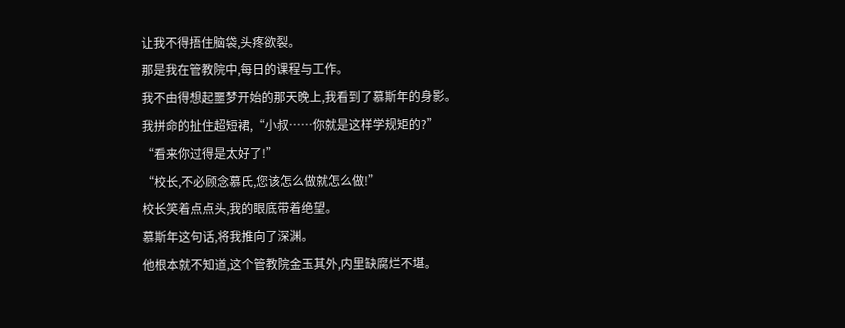让我不得捂住脑袋,头疼欲裂。
那是我在管教院中,每日的课程与工作。
我不由得想起噩梦开始的那天晚上,我看到了慕斯年的身影。
我拼命的扯住超短裙,“小叔……你就是这样学规矩的?”
“看来你过得是太好了!”
“校长,不必顾念慕氏,您该怎么做就怎么做!”
校长笑着点点头,我的眼底带着绝望。
慕斯年这句话,将我推向了深渊。
他根本就不知道,这个管教院金玉其外,内里缺腐烂不堪。